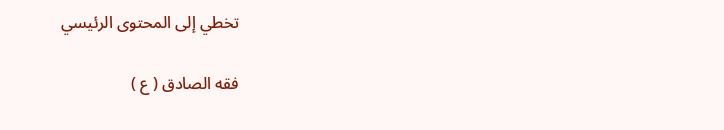تخطي إلى المحتوى الرئيسي

فقه الصادق ( ع )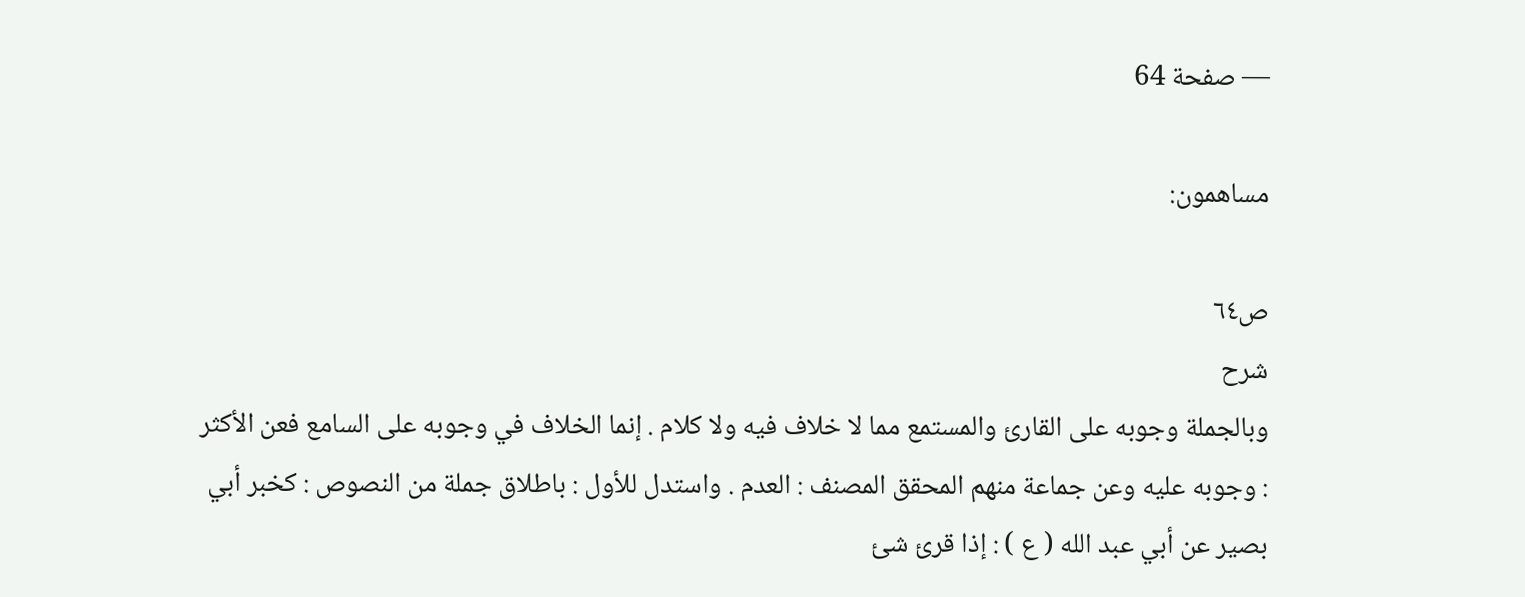— صفحة 64

مساهمون:

ص٦٤
شرح
وبالجملة وجوبه على القارئ والمستمع مما لا خلاف فيه ولا كلام . إنما الخلاف في وجوبه على السامع فعن الأكثر : وجوبه عليه وعن جماعة منهم المحقق المصنف : العدم . واستدل للأول : باطلاق جملة من النصوص : كخبر أبي بصير عن أبي عبد الله ( ع ) : إذا قرئ شئ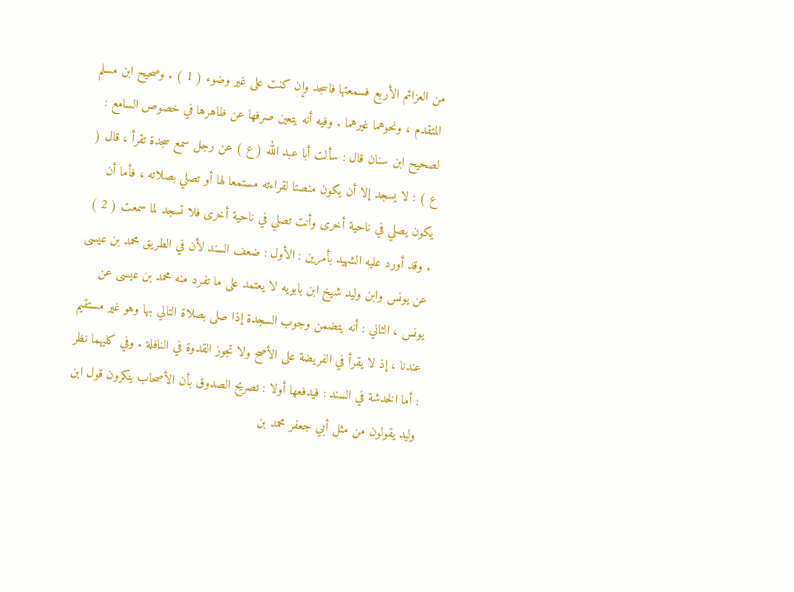من العزائم الأربع فسمعتها فاسجد وإن كنت على غير وضوء ( 1 ) . وصحيح ابن مسلم المتقدم ، ونحوهما غيرهما . وفيه أنه يتعين صرفها عن ظاهرها في خصوص السامع : لصحيح ابن سنان قال : سألت أبا عبد الله ( ع ) عن رجل سمع سجدة تقرأ ، قال ( ع ) : لا يسجد إلا أن يكون منصتا لقراءته مستمعا لها أو تصلي بصلاته ، فأما أن يكون يصلي في ناحية أخرى وأنت تصلي في ناحية أخرى فلا تسجد لما سمعت ( 2 ) . وقد أورد عليه الشهيد بأمرين : الأول : ضعف السند لأن في الطريق محمد بن عيسى عن يونس وابن وليد شيخ ابن بابويه لا يعتمد على ما تفرد منه محمد بن عيسى عن يونس ، الثاني : أنه يتضمن وجوب السجدة إذا صلى بصلاة التالي بها وهو غير مستقيم عندنا ، إذ لا يقرأ في الفريضة على الأصح ولا تجوز القدوة في النافلة . وفي كليهما نظر : أما الخدشة في السند : فيدفعها أولا : تصريح الصدوق بأن الأصحاب ينكرون قول ابن وليد يقولون من مثل أبي جعفر محمد بن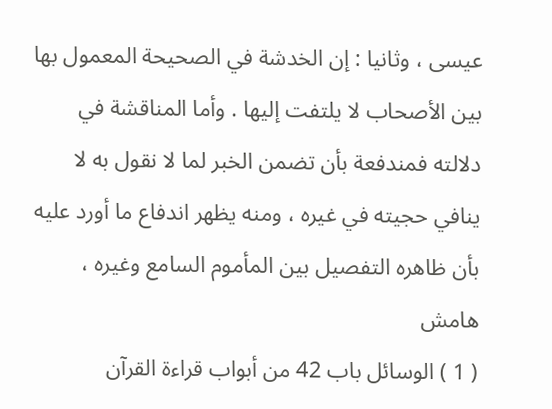عيسى ، وثانيا : إن الخدشة في الصحيحة المعمول بها بين الأصحاب لا يلتفت إليها . وأما المناقشة في دلالته فمندفعة بأن تضمن الخبر لما لا نقول به لا ينافي حجيته في غيره ، ومنه يظهر اندفاع ما أورد عليه بأن ظاهره التفصيل بين المأموم السامع وغيره ،
هامش
( 1 ) الوسائل باب 42 من أبواب قراءة القرآن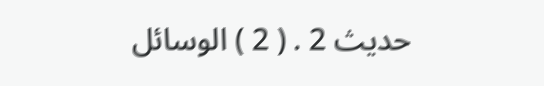حديث 2 . ( 2 ) الوسائل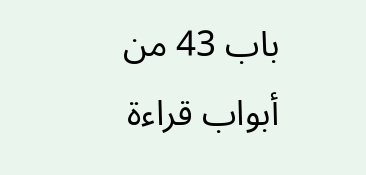باب 43 من أبواب قراءة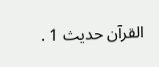القرآن حديث 1 .